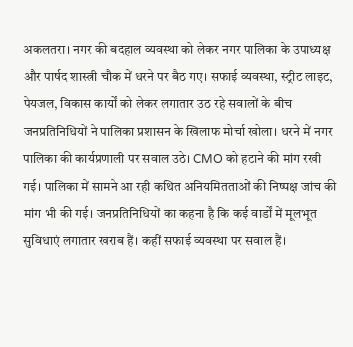अकलतरा। नगर की बदहाल व्यवस्था को लेकर नगर पालिका के उपाध्यक्ष और पार्षद शास्त्री चौक में धरने पर बैठ गए। सफाई व्यवस्था, स्ट्रीट लाइट, पेयजल, विकास कार्यों को लेकर लगातार उठ रहे सवालों के बीच जनप्रतिनिधियों ने पालिका प्रशासन के खिलाफ मोर्चा खोला। धरने में नगर पालिका की कार्यप्रणाली पर सवाल उठे। CMO को हटाने की मांग रखी गई। पालिका में सामने आ रही कथित अनियमितताओं की निष्पक्ष जांच की मांग भी की गई। जनप्रतिनिधियों का कहना है कि कई वार्डों में मूलभूत सुविधाएं लगातार खराब हैं। कहीं सफाई व्यवस्था पर सवाल हैं।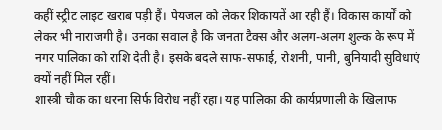कहीं स्ट्रीट लाइट खराब पड़ी हैं। पेयजल को लेकर शिकायतें आ रही हैं। विकास कार्यों को लेकर भी नाराजगी है। उनका सवाल है कि जनता टैक्स और अलग-अलग शुल्क के रूप में नगर पालिका को राशि देती है। इसके बदले साफ-सफाई, रोशनी, पानी, बुनियादी सुविधाएं क्यों नहीं मिल रहीं।
शास्त्री चौक का धरना सिर्फ विरोध नहीं रहा। यह पालिका की कार्यप्रणाली के खिलाफ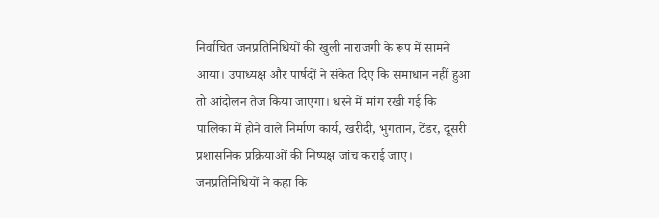निर्वाचित जनप्रतिनिधियों की खुली नाराजगी के रूप में सामने आया। उपाध्यक्ष और पार्षदों ने संकेत दिए कि समाधान नहीं हुआ तो आंदोलन तेज किया जाएगा। धरने में मांग रखी गई कि पालिका में होने वाले निर्माण कार्य, खरीदी, भुगतान, टेंडर, दूसरी प्रशासनिक प्रक्रियाओं की निष्पक्ष जांच कराई जाए। जनप्रतिनिधियों ने कहा कि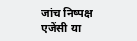जांच निष्पक्ष एजेंसी या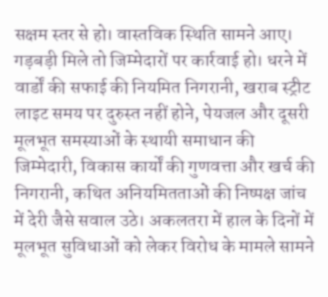सक्षम स्तर से हो। वास्तविक स्थिति सामने आए। गड़बड़ी मिले तो जिम्मेदारों पर कार्रवाई हो। धरने में वार्डों की सफाई की नियमित निगरानी, खराब स्ट्रीट लाइट समय पर दुरुस्त नहीं होने, पेयजल और दूसरी मूलभूत समस्याओं के स्थायी समाधान की जिम्मेदारी, विकास कार्यों की गुणवत्ता और खर्च की निगरानी, कथित अनियमितताओं की निष्पक्ष जांच में देरी जैसे सवाल उठे। अकलतरा में हाल के दिनों में मूलभूत सुविधाओं को लेकर विरोध के मामले सामने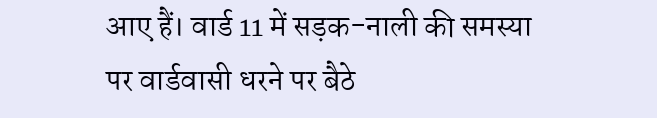आए हैं। वार्ड 11 में सड़क-नाली की समस्या पर वार्डवासी धरने पर बैठे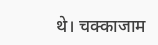थे। चक्काजाम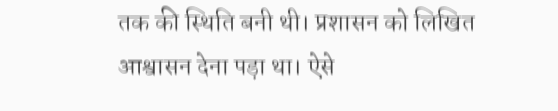तक की स्थिति बनी थी। प्रशासन को लिखित आश्वासन देना पड़ा था। ऐसे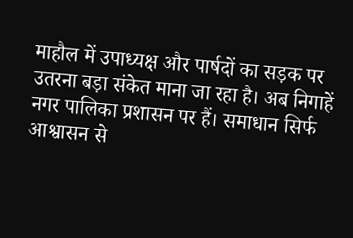माहौल में उपाध्यक्ष और पार्षदों का सड़क पर उतरना बड़ा संकेत माना जा रहा है। अब निगाहें नगर पालिका प्रशासन पर हैं। समाधान सिर्फ आश्वासन से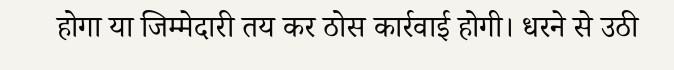होगा या जिम्मेदारी तय कर ठोस कार्रवाई होगी। धरने से उठी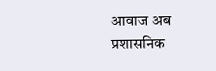आवाज अब प्रशासनिक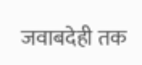जवाबदेही तक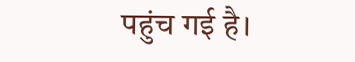पहुंच गई है।